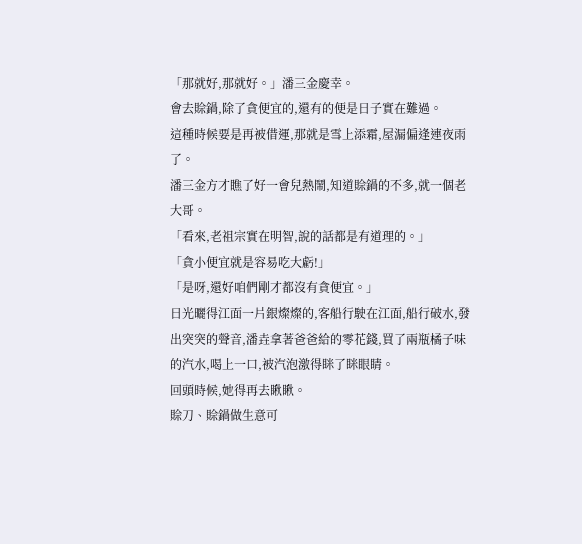「那就好,那就好。」潘三金慶幸。
會去賒鍋,除了貪便宜的,還有的便是日子實在難過。
這種時候要是再被借運,那就是雪上添霜,屋漏偏逢連夜雨了。
潘三金方才瞧了好一會兒熱鬧,知道賒鍋的不多,就一個老大哥。
「看來,老祖宗實在明智,說的話都是有道理的。」
「貪小便宜就是容易吃大虧!」
「是呀,還好咱們剛才都沒有貪便宜。」
日光曬得江面一片銀燦燦的,客船行駛在江面,船行破水,發出突突的聲音,潘垚拿著爸爸給的零花錢,買了兩瓶橘子味的汽水,喝上一口,被汽泡激得眯了眯眼睛。
回頭時候,她得再去瞅瞅。
賒刀、賒鍋做生意可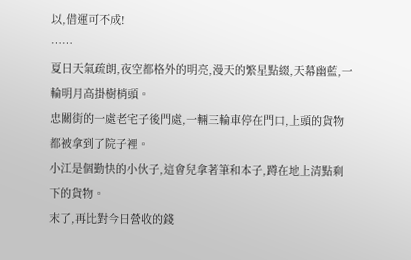以,借運可不成!
……
夏日天氣疏朗,夜空都格外的明亮,漫天的繁星點綴,天幕幽藍,一輪明月高掛樹梢頭。
忠關街的一處老宅子後門處,一輛三輪車停在門口,上頭的貨物都被拿到了院子裡。
小江是個勤快的小伙子,這會兒拿著筆和本子,蹲在地上清點剩下的貨物。
末了,再比對今日營收的錢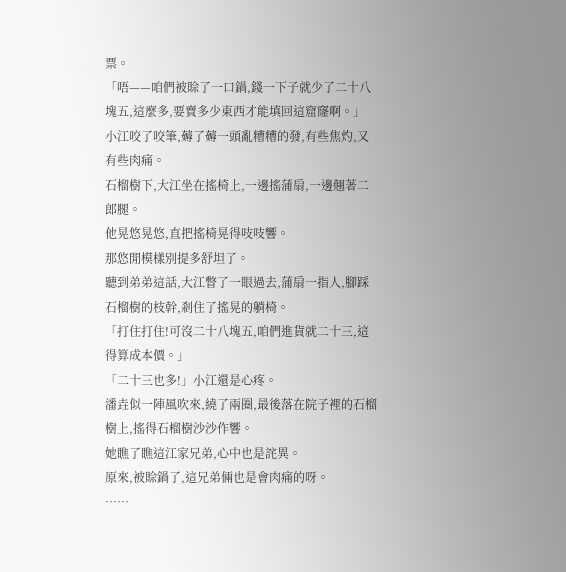票。
「唔——咱們被賒了一口鍋,錢一下子就少了二十八塊五,這麼多,要賣多少東西才能填回這窟窿啊。」
小江咬了咬筆,薅了薅一頭亂糟糟的發,有些焦灼,又有些肉痛。
石榴樹下,大江坐在搖椅上,一邊搖蒲扇,一邊翹著二郎腿。
他晃悠晃悠,直把搖椅晃得吱吱響。
那悠閒模樣別提多舒坦了。
聽到弟弟這話,大江瞥了一眼過去,蒲扇一指人,腳踩石榴樹的枝幹,剎住了搖晃的躺椅。
「打住打住!可沒二十八塊五,咱們進貨就二十三,這得算成本價。」
「二十三也多!」小江還是心疼。
潘垚似一陣風吹來,繞了兩圈,最後落在院子裡的石榴樹上,搖得石榴樹沙沙作響。
她瞧了瞧這江家兄弟,心中也是詫異。
原來,被賒鍋了,這兄弟倆也是會肉痛的呀。
……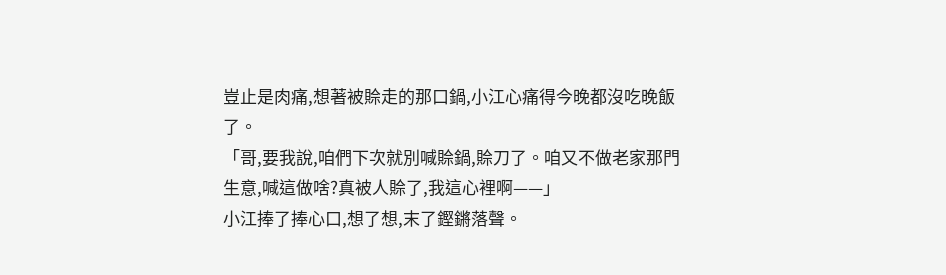豈止是肉痛,想著被賒走的那口鍋,小江心痛得今晚都沒吃晚飯了。
「哥,要我說,咱們下次就別喊賒鍋,賒刀了。咱又不做老家那門生意,喊這做啥?真被人賒了,我這心裡啊——」
小江捧了捧心口,想了想,末了鏗鏘落聲。